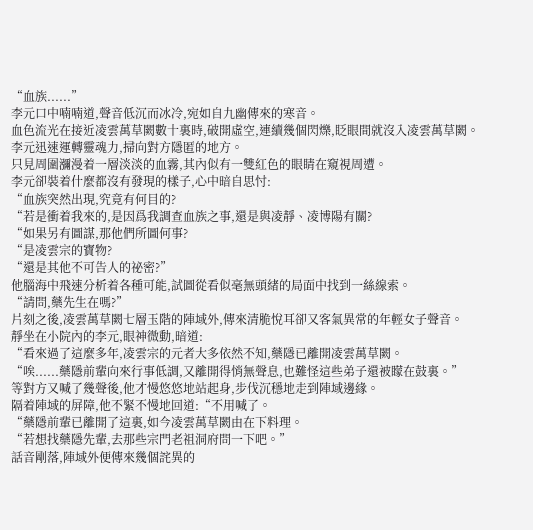“血族......”
李元口中喃喃道,聲音低沉而冰冷,宛如自九幽傳來的寒音。
血色流光在接近凌雲萬草闕數十裏時,破開虛空,連續幾個閃爍,眨眼間就沒入凌雲萬草闕。
李元迅速運轉靈魂力,掃向對方隱匿的地方。
只見周圍瀰漫着一層淡淡的血霧,其內似有一雙紅色的眼睛在窺視周遭。
李元卻裝着什麼都沒有發現的樣子,心中暗自思忖:
“血族突然出現,究竟有何目的?
“若是衝着我來的,是因爲我調查血族之事,還是與凌靜、凌博陽有關?
“如果另有圖謀,那他們所圖何事?
“是凌雲宗的寶物?
“還是其他不可告人的祕密?”
他腦海中飛速分析着各種可能,試圖從看似毫無頭緒的局面中找到一絲線索。
“請問,藥先生在嗎?”
片刻之後,凌雲萬草闕七層玉階的陣域外,傳來清脆悅耳卻又客氣異常的年輕女子聲音。
靜坐在小院內的李元,眼神微動,暗道:
“看來過了這麼多年,凌雲宗的元者大多依然不知,藥隱已離開凌雲萬草闕。
“唉......藥隱前輩向來行事低調,又離開得悄無聲息,也難怪這些弟子還被矇在鼓裏。”
等對方又喊了幾聲後,他才慢悠悠地站起身,步伐沉穩地走到陣域邊緣。
隔着陣域的屏障,他不緊不慢地回道:“不用喊了。
“藥隱前輩已離開了這裏,如今凌雲萬草闕由在下料理。
“若想找藥隱先輩,去那些宗門老祖洞府問一下吧。”
話音剛落,陣域外便傳來幾個詫異的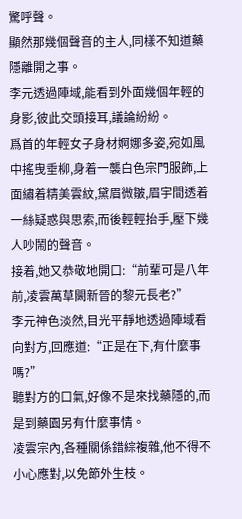驚呼聲。
顯然那幾個聲音的主人,同樣不知道藥隱離開之事。
李元透過陣域,能看到外面幾個年輕的身影,彼此交頭接耳,議論紛紛。
爲首的年輕女子身材婀娜多姿,宛如風中搖曳垂柳,身着一襲白色宗門服飾,上面繡着精美雲紋,黛眉微皺,眉宇間透着一絲疑惑與思索,而後輕輕抬手,壓下幾人吵鬧的聲音。
接着,她又恭敬地開口:“前輩可是八年前,凌雲萬草闕新晉的黎元長老?”
李元神色淡然,目光平靜地透過陣域看向對方,回應道:“正是在下,有什麼事嗎?”
聽對方的口氣,好像不是來找藥隱的,而是到藥園另有什麼事情。
凌雲宗內,各種關係錯綜複雜,他不得不小心應對,以免節外生枝。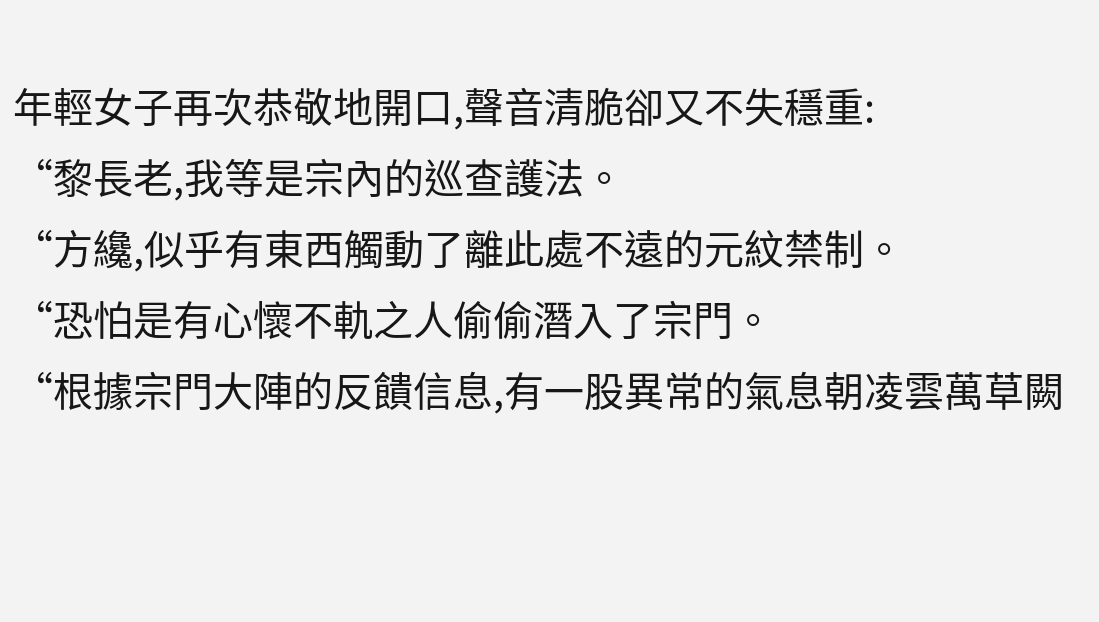年輕女子再次恭敬地開口,聲音清脆卻又不失穩重:
“黎長老,我等是宗內的巡查護法。
“方纔,似乎有東西觸動了離此處不遠的元紋禁制。
“恐怕是有心懷不軌之人偷偷潛入了宗門。
“根據宗門大陣的反饋信息,有一股異常的氣息朝凌雲萬草闕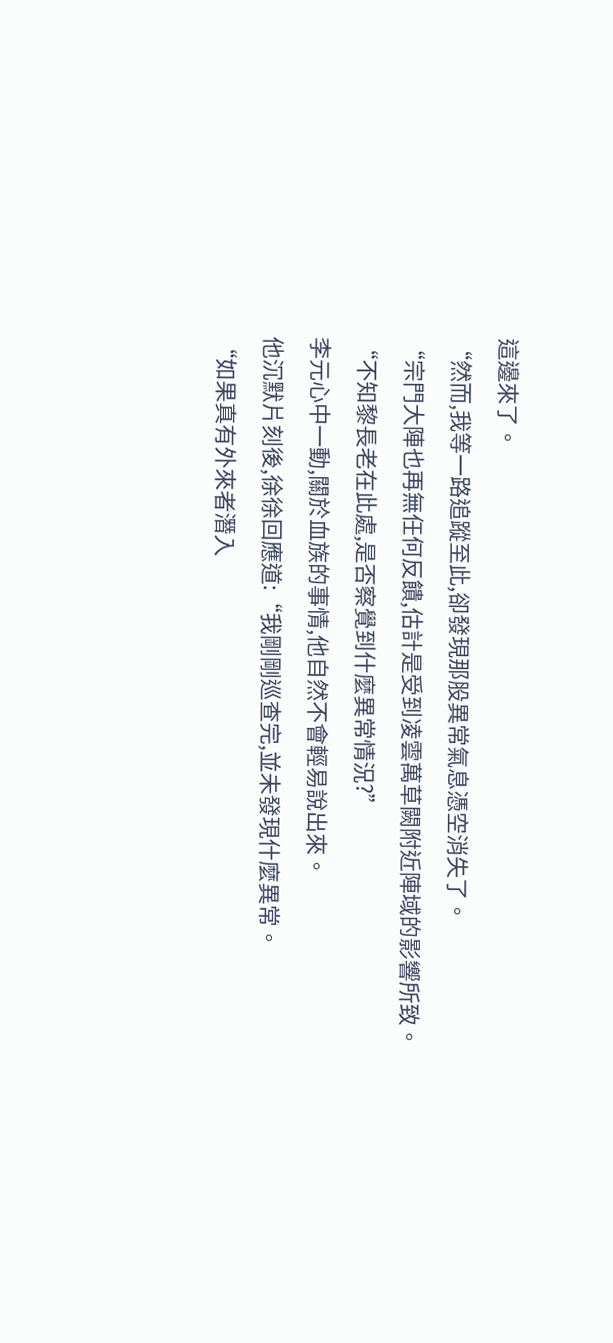這邊來了。
“然而,我等一路追蹤至此,卻發現那股異常氣息憑空消失了。
“宗門大陣也再無任何反饋,估計是受到凌雲萬草闕附近陣域的影響所致。
“不知黎長老在此處,是否察覺到什麼異常情況?”
李元心中一動,關於血族的事情,他自然不會輕易說出來。
他沉默片刻後,徐徐回應道:“我剛剛巡查完,並未發現什麼異常。
“如果真有外來者潛入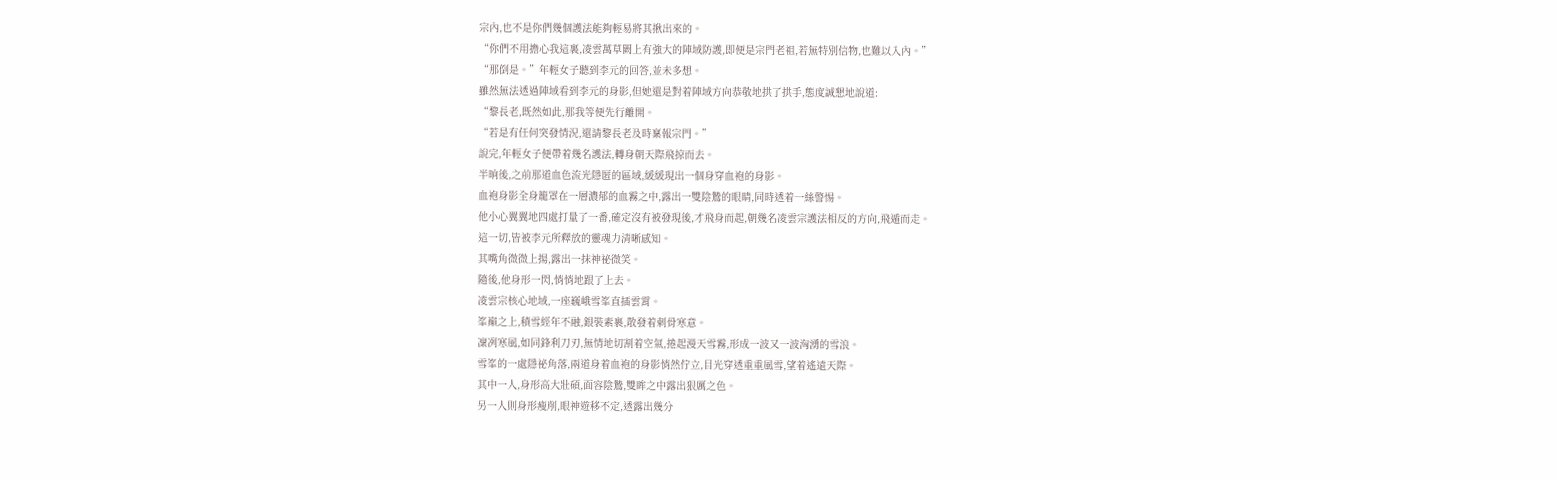宗內,也不是你們幾個護法能夠輕易將其揪出來的。
“你們不用擔心我這裏,凌雲萬草闕上有強大的陣域防護,即便是宗門老祖,若無特別信物,也難以入內。”
“那倒是。”年輕女子聽到李元的回答,並未多想。
雖然無法透過陣域看到李元的身影,但她還是對着陣域方向恭敬地拱了拱手,態度誠懇地說道:
“黎長老,既然如此,那我等便先行離開。
“若是有任何突發情況,還請黎長老及時稟報宗門。”
說完,年輕女子便帶着幾名護法,轉身朝天際飛掠而去。
半晌後,之前那道血色流光隱匿的區域,緩緩現出一個身穿血袍的身影。
血袍身影全身籠罩在一層濃郁的血霧之中,露出一雙陰鷙的眼睛,同時透着一絲警惕。
他小心翼翼地四處打量了一番,確定沒有被發現後,才飛身而起,朝幾名凌雲宗護法相反的方向,飛遁而走。
這一切,皆被李元所釋放的靈魂力清晰感知。
其嘴角微微上揚,露出一抹神祕微笑。
隨後,他身形一閃,悄悄地跟了上去。
凌雲宗核心地域,一座巍峨雪峯直插雲霄。
峯巔之上,積雪經年不融,銀裝素裹,散發着刺骨寒意。
凜冽寒風,如同鋒利刀刃,無情地切割着空氣,捲起漫天雪霧,形成一波又一波洶湧的雪浪。
雪峯的一處隱祕角落,兩道身着血袍的身影悄然佇立,目光穿透重重風雪,望着遙遠天際。
其中一人,身形高大壯碩,面容陰鷙,雙眸之中露出狠厲之色。
另一人則身形瘦削,眼神遊移不定,透露出幾分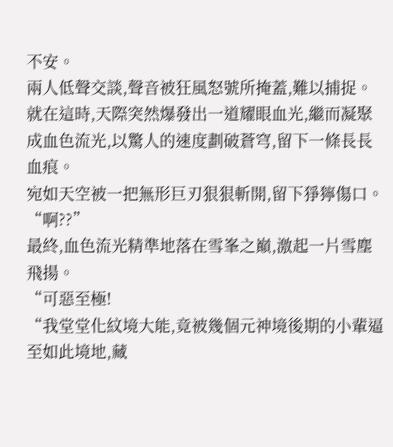不安。
兩人低聲交談,聲音被狂風怒號所掩蓋,難以捕捉。
就在這時,天際突然爆發出一道耀眼血光,繼而凝聚成血色流光,以驚人的速度劃破蒼穹,留下一條長長血痕。
宛如天空被一把無形巨刃狠狠斬開,留下猙獰傷口。
“啊??”
最終,血色流光精準地落在雪峯之巔,激起一片雪塵飛揚。
“可惡至極!
“我堂堂化紋境大能,竟被幾個元神境後期的小輩逼至如此境地,藏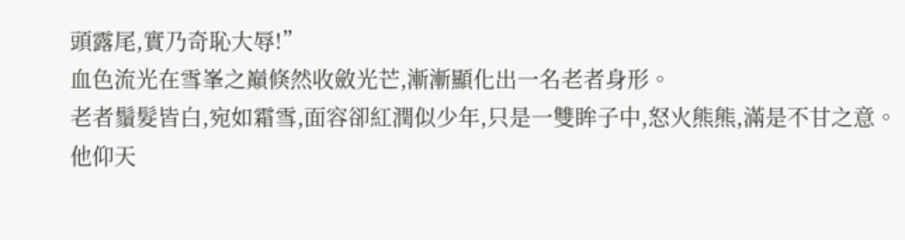頭露尾,實乃奇恥大辱!”
血色流光在雪峯之巔倏然收斂光芒,漸漸顯化出一名老者身形。
老者鬚髮皆白,宛如霜雪,面容卻紅潤似少年,只是一雙眸子中,怒火熊熊,滿是不甘之意。
他仰天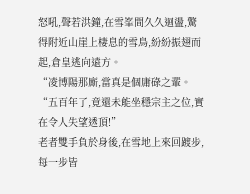怒吼,聲若洪鐘,在雪峯間久久迴盪,驚得附近山崖上棲息的雪鳥,紛紛振翅而起,倉皇逃向遠方。
“凌博陽那廝,當真是個庸碌之輩。
“五百年了,竟還未能坐穩宗主之位,實在令人失望透頂!”
老者雙手負於身後,在雪地上來回踱步,每一步皆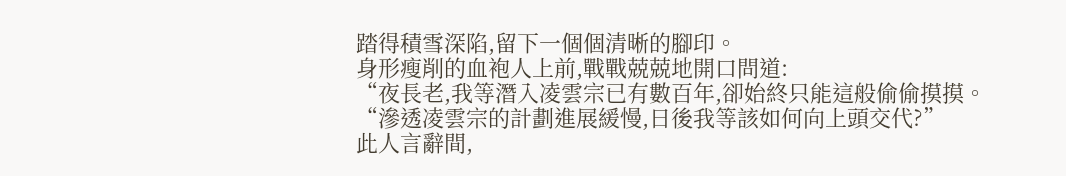踏得積雪深陷,留下一個個清晰的腳印。
身形瘦削的血袍人上前,戰戰兢兢地開口問道:
“夜長老,我等潛入凌雲宗已有數百年,卻始終只能這般偷偷摸摸。
“滲透凌雲宗的計劃進展緩慢,日後我等該如何向上頭交代?”
此人言辭間,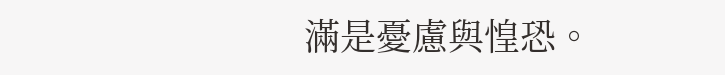滿是憂慮與惶恐。